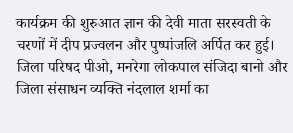कार्यक्रम की शुरुआत ज्ञान की देवी माता सरस्वती के चरणों में दीप प्रज्वलन और पुष्पांजलि अर्पित कर हुई। जिला परिषद पीओ, मनरेगा लोकपाल संजिदा बानो और जिला संसाधन व्यक्ति नंदलाल शर्मा का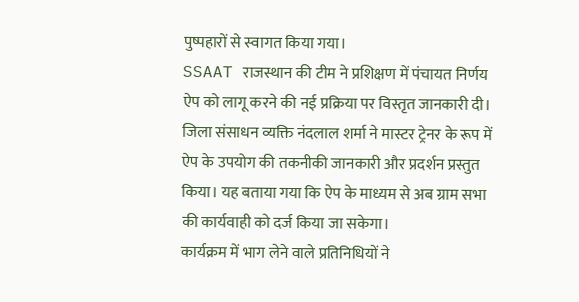पुष्पहारों से स्वागत किया गया।
SSAAT राजस्थान की टीम ने प्रशिक्षण में पंचायत निर्णय ऐप को लागू करने की नई प्रक्रिया पर विस्तृत जानकारी दी। जिला संसाधन व्यक्ति नंदलाल शर्मा ने मास्टर ट्रेनर के रूप में ऐप के उपयोग की तकनीकी जानकारी और प्रदर्शन प्रस्तुत किया। यह बताया गया कि ऐप के माध्यम से अब ग्राम सभा की कार्यवाही को दर्ज किया जा सकेगा।
कार्यक्रम में भाग लेने वाले प्रतिनिधियों ने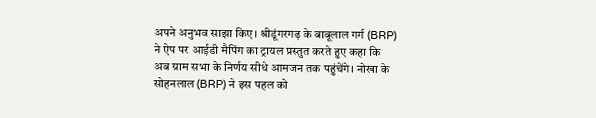अपने अनुभव साझा किए। श्रीडूंगरगढ़ के बाबूलाल गर्ग (BRP) ने ऐप पर आईडी मैपिंग का ट्रायल प्रस्तुत करते हुए कहा कि अब ग्राम सभा के निर्णय सीधे आमजन तक पहुंचेंगे। नोखा के सोहनलाल (BRP) ने इस पहल को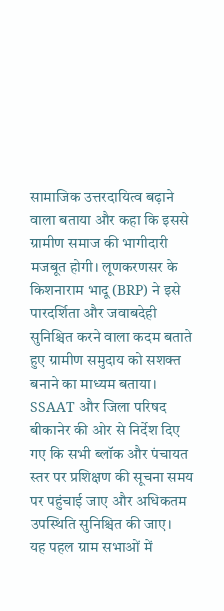सामाजिक उत्तरदायित्व बढ़ाने वाला बताया और कहा कि इससे ग्रामीण समाज की भागीदारी मजबूत होगी। लूणकरणसर के किशनाराम भादू (BRP) ने इसे पारदर्शिता और जवाबदेही सुनिश्चित करने वाला कदम बताते हुए ग्रामीण समुदाय को सशक्त बनाने का माध्यम बताया।
SSAAT और जिला परिषद बीकानेर की ओर से निर्देश दिए गए कि सभी ब्लॉक और पंचायत स्तर पर प्रशिक्षण की सूचना समय पर पहुंचाई जाए और अधिकतम उपस्थिति सुनिश्चित की जाए।
यह पहल ग्राम सभाओं में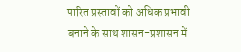पारित प्रस्तावों को अधिक प्रभावी बनाने के साथ शासन-प्रशासन में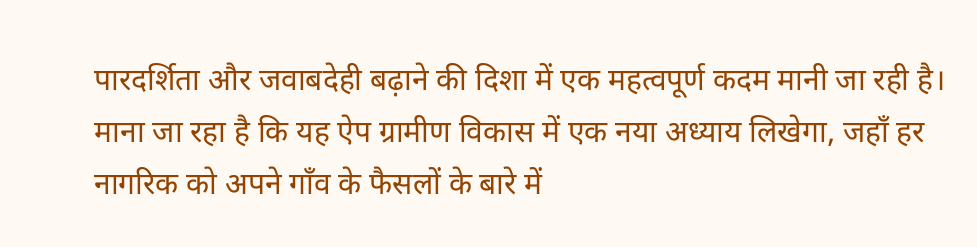पारदर्शिता और जवाबदेही बढ़ाने की दिशा में एक महत्वपूर्ण कदम मानी जा रही है। माना जा रहा है कि यह ऐप ग्रामीण विकास में एक नया अध्याय लिखेगा, जहाँ हर नागरिक को अपने गाँव के फैसलों के बारे में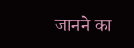जानने का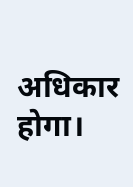अधिकार होगा।